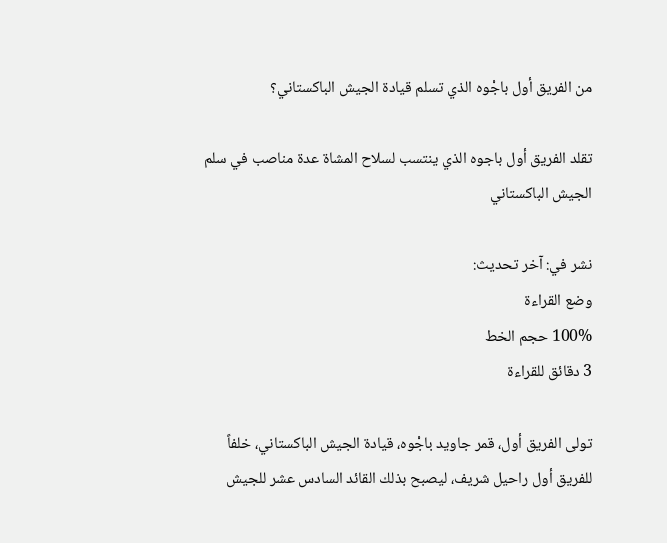من الفريق أول باجْوه الذي تسلم قيادة الجيش الباكستاني؟

تقلد الفريق أول باجوه الذي ينتسب لسلاح المشاة عدة مناصب في سلم الجيش الباكستاني

نشر في: آخر تحديث:
وضع القراءة
100% حجم الخط
3 دقائق للقراءة

تولى الفريق أول، قمر جاويد باجْوه، قيادة الجيش الباكستاني، خلفاً للفريق أول راحيل شريف، ليصبح بذلك القائد السادس عشر للجيش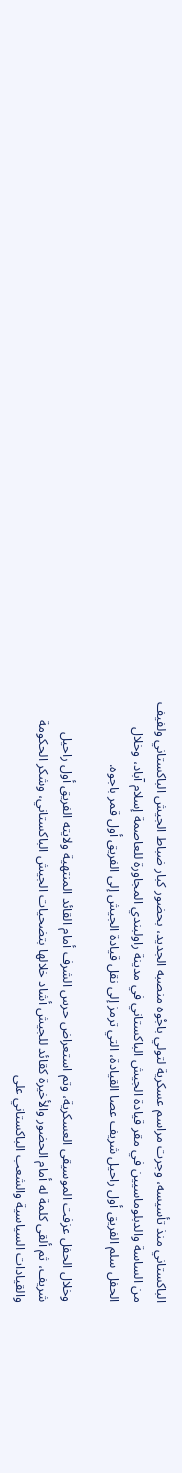الباكستاني منذ تأسيسه، وجرت مراسم عسكرية لتولي باجْوه منصبه الجديد، بحضور كبار ضباط الجيش الباكستاني ولفيف من الساسة والدبلوماسيين في مقر قيادة الجيش الباكستاني في مدينة راولبندي المجاورة للعاصمة إسلام آباد، وخلال الحفل سلم الفريق أول راحيل شريف عصا القيادة، التي ترمز إلى نقل قيادة الجيش إلى الفريق أول قمر باجوه.

وخلال الحفل عزفت الموسيقى العسكرية، وتم استعراض حرس الشرف أمام القائد المنتهية ولايته الفريق أول راحيل شريف، ثم ألقى كلمة له أمام الحضور والأخيرة كقائد للجيش أشاد خلالها بتضحيات الجيش الباكستاني، وشكر الحكومة والقيادات السياسية والشعب الباكستاني على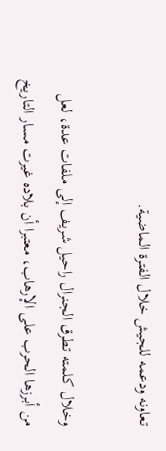تعاونه ودعمه للجيش خلال الفترة الماضية.

وخلال كلمته تطرق الجنرال راحيل شريف إلى ملفات عدة، لعل من أبرزها الحرب على الإرهاب، معتبرا أن بلاده غيرت مسار التاريخ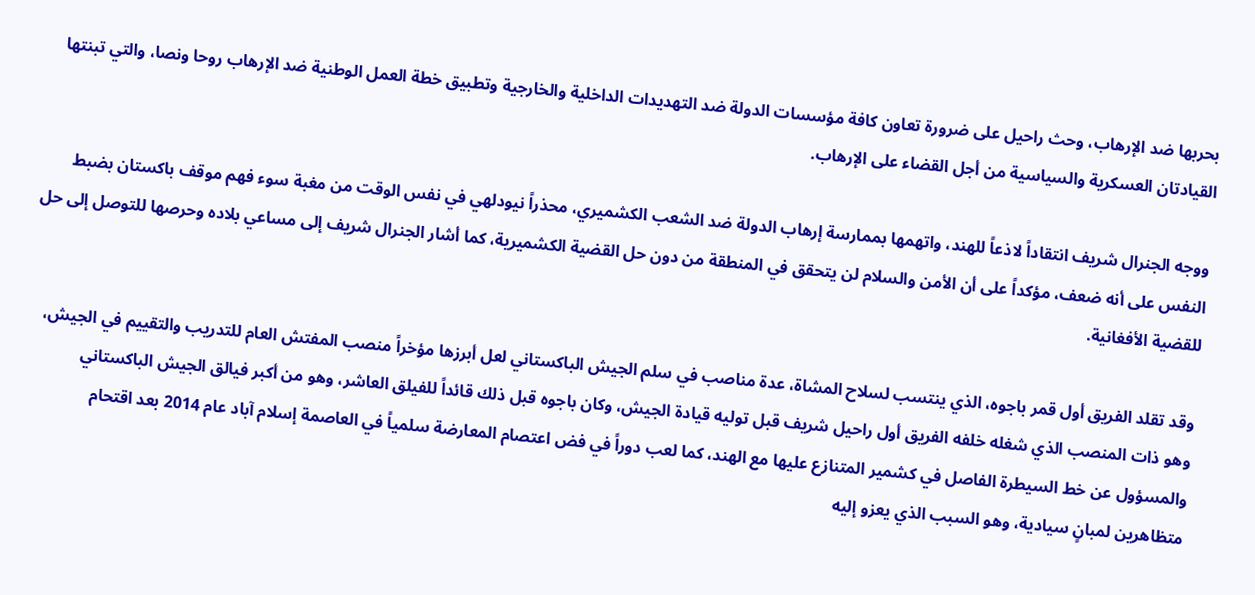بحربها ضد الإرهاب، وحث راحيل على ضرورة تعاون كافة مؤسسات الدولة ضد التهديدات الداخلية والخارجية وتطبيق خطة العمل الوطنية ضد الإرهاب روحا ونصا، والتي تبنتها القيادتان العسكرية والسياسية من أجل القضاء على الإرهاب.

ووجه الجنرال شريف انتقاداً لاذعاً للهند، واتهمها بممارسة إرهاب الدولة ضد الشعب الكشميري، محذراً نيودلهي في نفس الوقت من مغبة سوء فهم موقف باكستان بضبط النفس على أنه ضعف، مؤكداً على أن الأمن والسلام لن يتحقق في المنطقة من دون حل القضية الكشميرية، كما أشار الجنرال شريف إلى مساعي بلاده وحرصها للتوصل إلى حل للقضية الأفغانية.

وقد تقلد الفريق أول قمر باجوه، الذي ينتسب لسلاح المشاة، عدة مناصب في سلم الجيش الباكستاني لعل أبرزها مؤخراً منصب المفتش العام للتدريب والتقييم في الجيش، وهو ذات المنصب الذي شغله خلفه الفريق أول راحيل شريف قبل توليه قيادة الجيش، وكان باجوه قبل ذلك قائداً للفيلق العاشر، وهو من أكبر فيالق الجيش الباكستاني والمسؤول عن خط السيطرة الفاصل في كشمير المتنازع عليها مع الهند، كما لعب دوراً في فض اعتصام المعارضة سلمياً في العاصمة إسلام آباد عام 2014 بعد اقتحام متظاهرين لمبانٍ سيادية، وهو السبب الذي يعزو إليه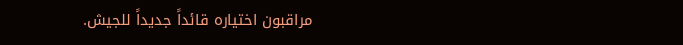مراقبون اختياره قائداً جديداً للجيش.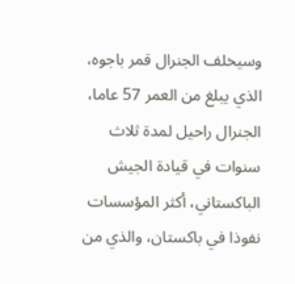وسيخلف الجنرال قمر باجوه، الذي يبلغ من العمر 57 عاما، الجنرال راحيل لمدة ثلاث سنوات في قيادة الجيش الباكستاني، أكثر المؤسسات نفوذا في باكستان، والذي من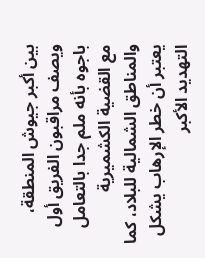بين أكبر جيوش المنطقة، ويصف مراقبون الفريق أول باجوه بأنه ملم جدا بالتعامل مع القضية الكشميرية والمناطق الشمالية للبلاد، كما يعتبر أن خطر الإرهاب يشكل التهديد الأكبر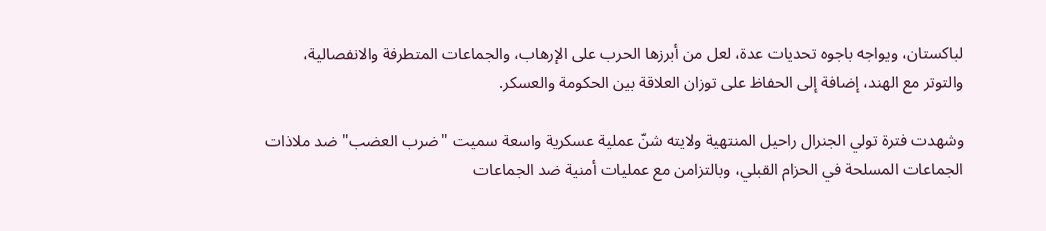لباكستان، ويواجه باجوه تحديات عدة، لعل من أبرزها الحرب على الإرهاب، والجماعات المتطرفة والانفصالية، والتوتر مع الهند، إضافة إلى الحفاظ على توزان العلاقة بين الحكومة والعسكر.

وشهدت فترة تولي الجنرال راحيل المنتهية ولايته شنّ عملية عسكرية واسعة سميت "ضرب العضب" ضد ملاذات الجماعات المسلحة في الحزام القبلي، وبالتزامن مع عمليات أمنية ضد الجماعات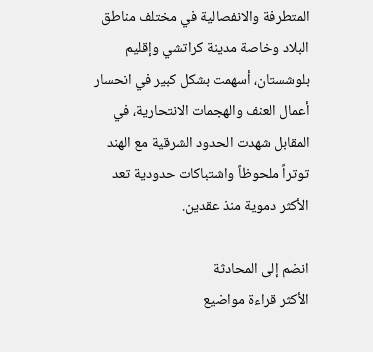المتطرفة والانفصالية في مختلف مناطق البلاد وخاصة مدينة كراتشي وإقليم بلوشستان، أسهمت بشكل كبير في انحسار أعمال العنف والهجمات الانتحارية، في المقابل شهدت الحدود الشرقية مع الهند توتراً ملحوظاً واشتباكات حدودية تعد الأكثر دموية منذ عقدين.

انضم إلى المحادثة
الأكثر قراءة مواضيع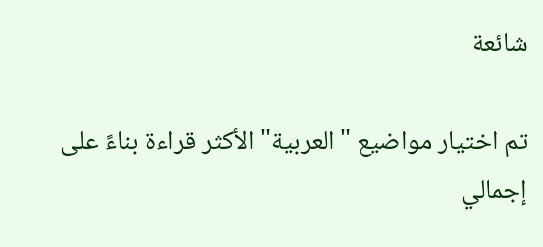شائعة

تم اختيار مواضيع "العربية" الأكثر قراءة بناءً على إجمالي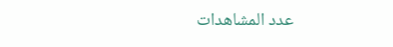عدد المشاهدات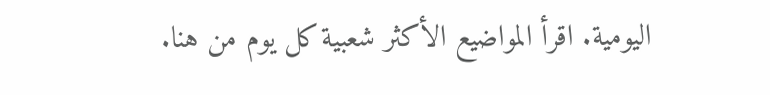اليومية. اقرأ المواضيع الأكثر شعبية كل يوم من هنا.